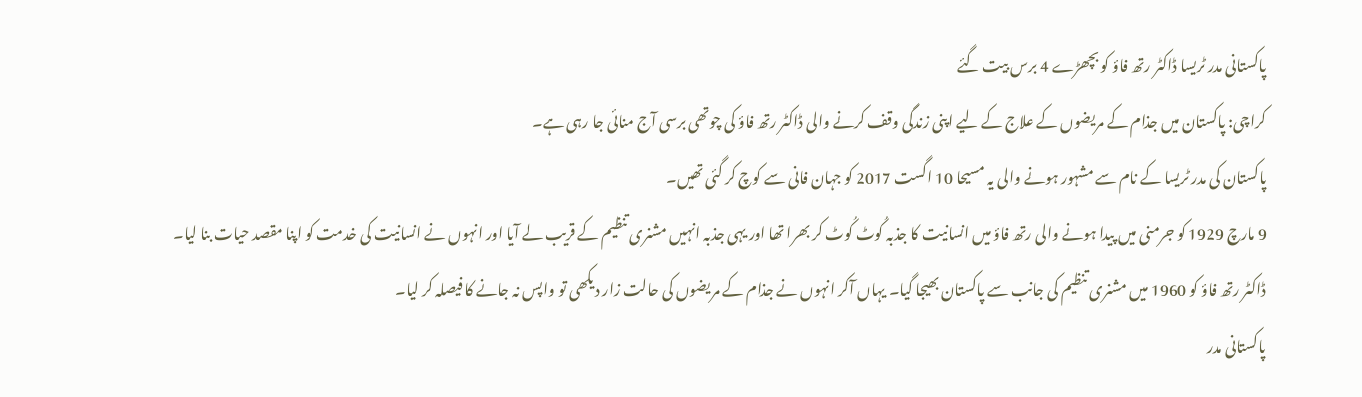پاکستانی مدر ٹریسا ڈاکٹر رتھ فاؤ کو بچھڑے 4 برس بیت گئے
کراچی: پاکستان میں جذام کے مریضوں کے علاج کے لیے اپنی زندگی وقف کرنے والی ڈاکٹر رتھ فاؤ کی چوتھی برسی آج منائی جا رہی ہے۔
پاکستان کی مدر ٹریسا کے نام سے مشہور ہونے والی یہ مسیحا 10 اگست 2017 کو جہان فانی سے کوچ کر گئی تھیں۔
9 مارچ 1929 کو جرمنی میں پیدا ہونے والی رتھ فاؤ میں انسانیت کا جذبہ کُوٹ کُوٹ کر بھرا تھا اور یہی جذبہ انہیں مشنری تنظیم کے قریب لے آیا اور انہوں نے انسانیت کی خدمت کو اپنا مقصد حیات بنا لیا۔
ڈاکٹر رتھ فاؤ کو 1960 میں مشنری تنظیم کی جانب سے پاکستان بھیجا گیا۔ یہاں آکر انہوں نے جذام کے مریضوں کی حالت زار دیکھی تو واپس نہ جانے کا فیصلہ کر لیا۔
پاکستانی مدر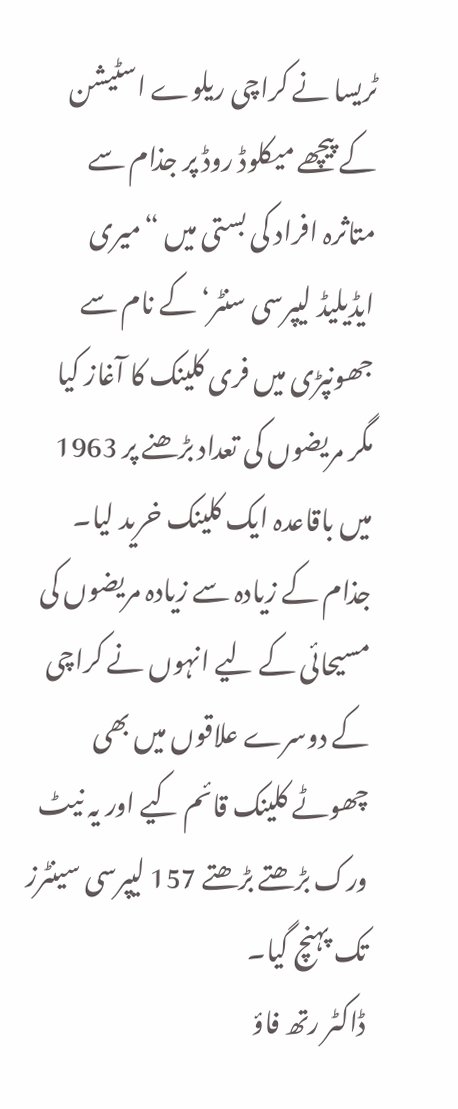ٹریسا نے کراچی ریلوے اسٹیشن کے پیچھے میکلوڈ روڈ پر جذام سے متاثرہ افراد کی بستی میں “میری ایڈیلیڈ لیپرسی سنٹر‘ کے نام سے جھونپڑی میں فری کلینک کا آغاز کیا مگر مریضوں کی تعداد بڑھنے پر 1963 میں باقاعدہ ایک کلینک خرید لیا۔
جذام کے زیادہ سے زیادہ مریضوں کی مسیحائی کے لیے انہوں نے کراچی کے دوسرے علاقوں میں بھی چھوٹے کلینک قائم کیے اور یہ نیٹ ورک بڑھتے بڑھتے 157 لیپرسی سینٹرز تک پہنچ گیا۔
ڈاکٹر رتھ فاؤ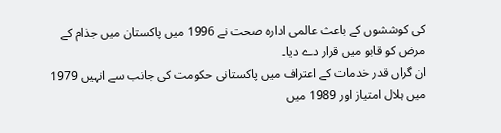کی کوششوں کے باعث عالمی ادارہ صحت نے 1996 میں پاکستان میں جذام کے مرض کو قابو میں قرار دے دیا۔
ان گراں قدر خدمات کے اعتراف میں پاکستانی حکومت کی جانب سے انہیں 1979 میں ہلال امتیاز اور 1989 میں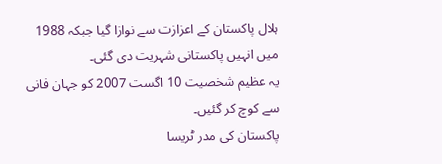ہلال پاکستان کے اعزازت سے نوازا گیا جبکہ 1988 میں انہیں پاکستانی شہریت دی گئی۔
یہ عظیم شخصیت 10 اگست 2007 کو جہان فانی سے کوچ کر گئیں۔
پاکستان کی مدر ٹریسا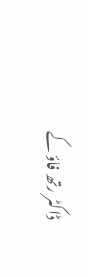ڈاکٹر رتھ فاؤ کے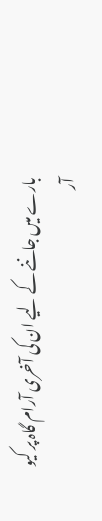بارے میں جاننے کے لیے ان کی آخری آرام گاہ پر کیو آر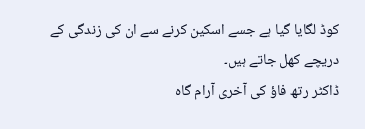کوڈ لگایا گیا ہے جسے اسکین کرنے سے ان کی زندگی کے دریچے کھل جاتے ہیں۔
ڈاکٹر رتھ فاؤ کی آخری آرام گاہ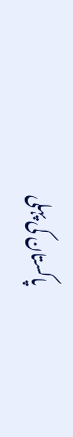پاکستان کی پہلی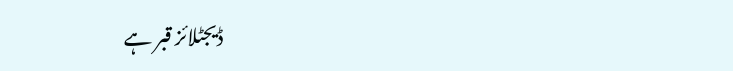ڈیجٹلائز قبر ہے